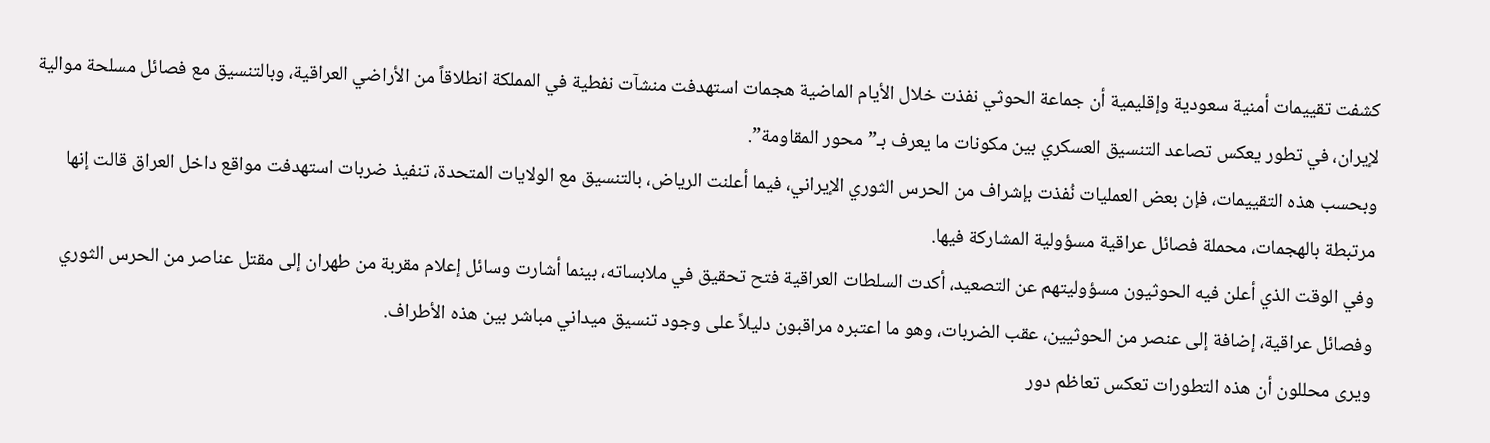كشفت تقييمات أمنية سعودية وإقليمية أن جماعة الحوثي نفذت خلال الأيام الماضية هجمات استهدفت منشآت نفطية في المملكة انطلاقاً من الأراضي العراقية، وبالتنسيق مع فصائل مسلحة موالية لإيران، في تطور يعكس تصاعد التنسيق العسكري بين مكونات ما يعرف بـ”محور المقاومة”.
وبحسب هذه التقييمات، فإن بعض العمليات نُفذت بإشراف من الحرس الثوري الإيراني، فيما أعلنت الرياض، بالتنسيق مع الولايات المتحدة، تنفيذ ضربات استهدفت مواقع داخل العراق قالت إنها مرتبطة بالهجمات، محملة فصائل عراقية مسؤولية المشاركة فيها.
وفي الوقت الذي أعلن فيه الحوثيون مسؤوليتهم عن التصعيد، أكدت السلطات العراقية فتح تحقيق في ملابساته، بينما أشارت وسائل إعلام مقربة من طهران إلى مقتل عناصر من الحرس الثوري وفصائل عراقية، إضافة إلى عنصر من الحوثيين، عقب الضربات، وهو ما اعتبره مراقبون دليلاً على وجود تنسيق ميداني مباشر بين هذه الأطراف.
ويرى محللون أن هذه التطورات تعكس تعاظم دور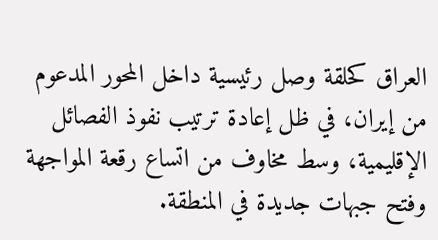العراق كحلقة وصل رئيسية داخل المحور المدعوم من إيران، في ظل إعادة ترتيب نفوذ الفصائل الإقليمية، وسط مخاوف من اتساع رقعة المواجهة وفتح جبهات جديدة في المنطقة.